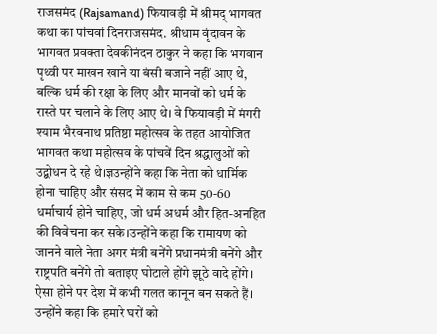राजसमंद (Rajsamand) फियावड़ी में श्रीमद् भागवत कथा का पांचवां दिनराजसमंद. श्रीधाम वृंदावन के भागवत प्रवक्ता देवकीनंदन ठाकुर ने कहा कि भगवान पृथ्वी पर माखन खाने या बंसी बजाने नहीं आए थे, बल्कि धर्म की रक्षा के लिए और मानवों को धर्म के रास्ते पर चलाने के लिए आए थे। वे फियावड़ी में मंगरी श्याम भैरवनाथ प्रतिष्ठा महोत्सव के तहत आयोजित भागवत कथा महोत्सव के पांचवें दिन श्रद्धालुओं को उद्बोधन दे रहे थे।ज्ञउन्होंने कहा कि नेता को धार्मिक होना चाहिए और संसद में काम से कम 50-60 धर्माचार्य होने चाहिए, जो धर्म अधर्म और हित-अनहित की विवेचना कर सके।उन्होंने कहा कि रामायण को जानने वाले नेता अगर मंत्री बनेंगे प्रधानमंत्री बनेंगे और राष्ट्रपति बनेंगे तो बताइए घोटाले होंगे झूठे वादे होंगे। ऐसा होने पर देश में कभी गलत कानून बन सकते हैं। उन्होंने कहा कि हमारे घरों को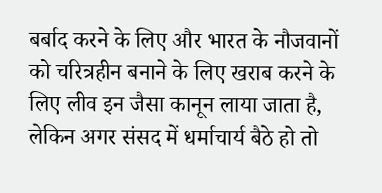बर्बाद करने के लिए और भारत के नौजवानों को चरित्रहीन बनाने के लिए खराब करने के लिए लीव इन जैसा कानून लाया जाता है, लेकिन अगर संसद में धर्माचार्य बैठे हो तो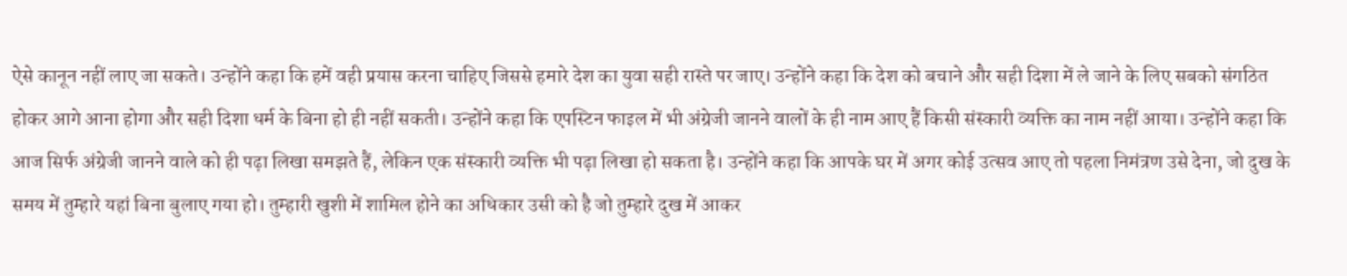ऐसे कानून नहीं लाए जा सकते। उन्होंने कहा कि हमें वही प्रयास करना चाहिए जिससे हमारे देश का युवा सही रास्ते पर जाए। उन्होंने कहा कि देश को बचाने और सही दिशा में ले जाने के लिए सबको संगठित होकर आगे आना होगा और सही दिशा धर्म के बिना हो ही नहीं सकती। उन्होंने कहा कि एपस्टिन फाइल में भी अंग्रेजी जानने वालों के ही नाम आए हैं किसी संस्कारी व्यक्ति का नाम नहीं आया। उन्होंने कहा कि आज सिर्फ अंग्रेजी जानने वाले को ही पढ़ा लिखा समझते हैं, लेकिन एक संस्कारी व्यक्ति भी पढ़ा लिखा हो सकता है। उन्होंने कहा कि आपके घर में अगर कोई उत्सव आए तो पहला निमंत्रण उसे देना, जो दुख के समय में तुम्हारे यहां बिना बुलाए गया हो। तुम्हारी खुशी में शामिल होने का अधिकार उसी को है जो तुम्हारे दुख में आकर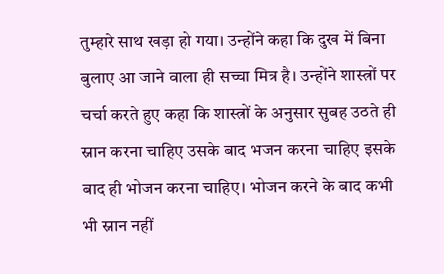तुम्हारे साथ खड़ा हो गया। उन्होंने कहा कि दुख में बिना बुलाए आ जाने वाला ही सच्चा मित्र है। उन्होंने शास्त्रों पर चर्चा करते हुए कहा कि शास्त्रों के अनुसार सुबह उठते ही स्नान करना चाहिए उसके बाद भजन करना चाहिए इसके बाद ही भोजन करना चाहिए। भोजन करने के बाद कभी भी स्नान नहीं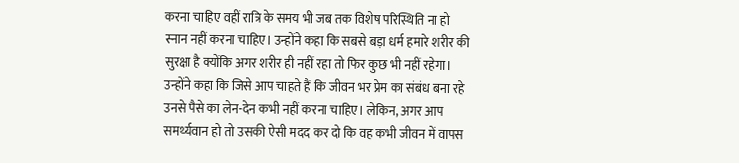करना चाहिए वहीं रात्रि के समय भी जब तक विशेष परिस्थिति ना हो स्नान नहीं करना चाहिए। उन्होंने कहा कि सबसे बड़ा धर्म हमारे शरीर की सुरक्षा है क्योंकि अगर शरीर ही नहीं रहा तो फिर कुछ भी नहीं रहेगा। उन्होंने कहा कि जिसे आप चाहते हैं कि जीवन भर प्रेम का संबंध बना रहे उनसे पैसे का लेन-देन कभी नहीं करना चाहिए। लेकिन, अगर आप समर्थ्यवान हो तो उसकी ऐसी मदद कर दो कि वह कभी जीवन में वापस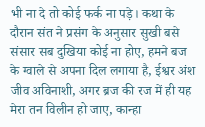भी ना दे तो कोई फर्क ना पड़े। कथा के दौरान संत ने प्रसंग के अनुसार सुखी बसे संसार सब दुखिया कोई ना होए, हमने बज के ग्वाले से अपना दिल लगाया है, ईश्वर अंश जीव अविनाशी, अगर ब्रज की रज में ही यह मेरा तन विलीन हो जाए, कान्हा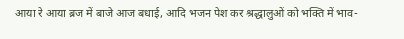आया रे आया ब्रज में बाजे आज बधाई, आदि भजन पेश कर श्रद्धालुओं को भक्ति में भाव-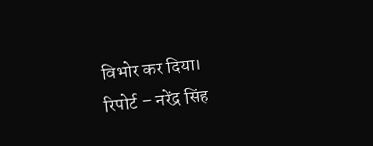विभोर कर दिया।
रिपोर्ट – नरेंद्र सिंह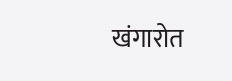खंगारोत